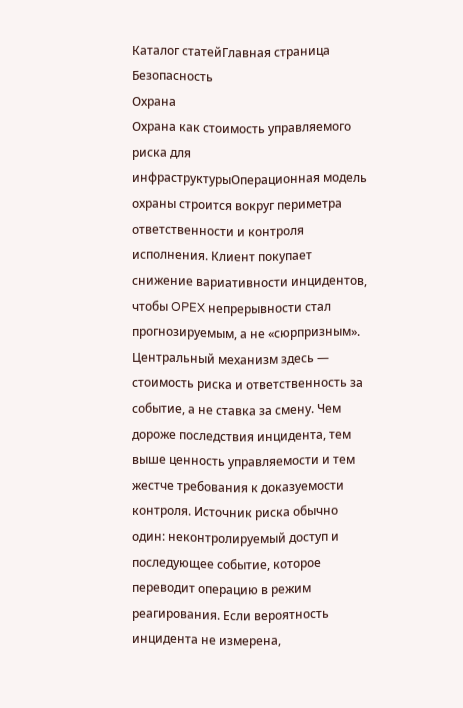Каталог статейГлавная страница
Безопасность
Охрана
Охрана как стоимость управляемого риска для инфраструктурыОперационная модель охраны строится вокруг периметра ответственности и контроля исполнения. Клиент покупает снижение вариативности инцидентов, чтобы OPEX непрерывности стал прогнозируемым, а не «сюрпризным». Центральный механизм здесь — стоимость риска и ответственность за событие, а не ставка за смену. Чем дороже последствия инцидента, тем выше ценность управляемости и тем жестче требования к доказуемости контроля. Источник риска обычно один: неконтролируемый доступ и последующее событие, которое переводит операцию в режим реагирования. Если вероятность инцидента не измерена,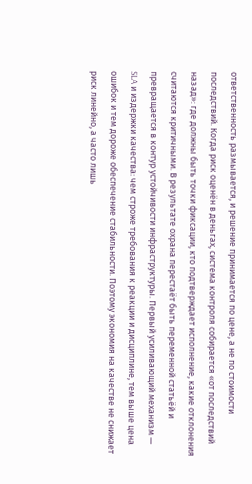ответственность размывается, и решение принимается по цене, а не по стоимости последствий. Когда риск оценён в деньгах, система контроля собирается «от последствий назад»: где должны быть точки фиксации, кто подтверждает исполнение, какие отклонения считаются критичными. В результате охрана перестаёт быть переменной статьёй и превращается в контур устойчивости инфраструктуры. Первый усиливающий механизм — SLA и издержки качества: чем строже требования к реакции и дисциплине, тем выше цена ошибок и тем дороже обеспечение стабильности. Поэтому экономия на качестве не снижает риск линейно, а часто лишь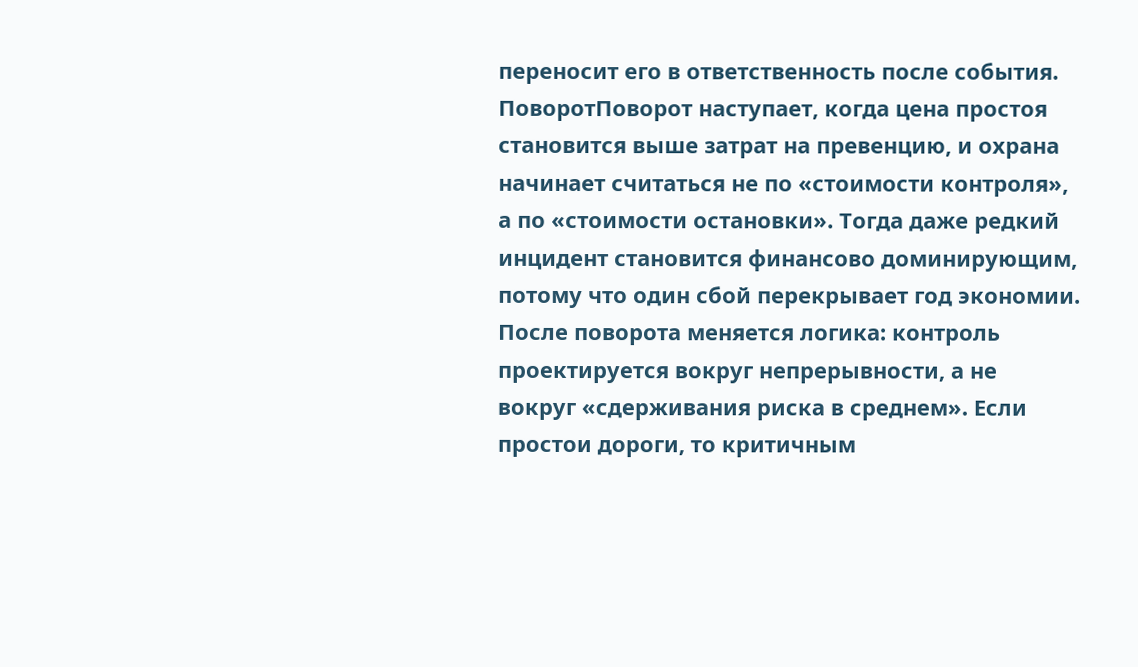переносит его в ответственность после события. ПоворотПоворот наступает, когда цена простоя становится выше затрат на превенцию, и охрана начинает считаться не по «стоимости контроля», а по «стоимости остановки». Тогда даже редкий инцидент становится финансово доминирующим, потому что один сбой перекрывает год экономии. После поворота меняется логика: контроль проектируется вокруг непрерывности, а не вокруг «сдерживания риска в среднем». Если простои дороги, то критичным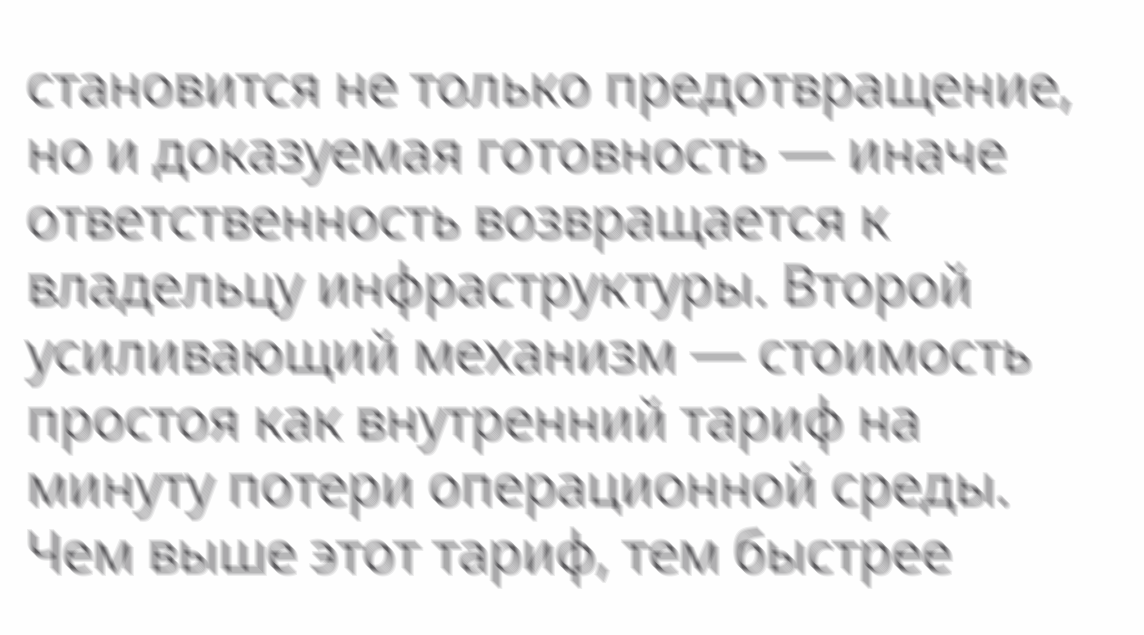становится не только предотвращение, но и доказуемая готовность — иначе ответственность возвращается к владельцу инфраструктуры. Второй усиливающий механизм — стоимость простоя как внутренний тариф на минуту потери операционной среды. Чем выше этот тариф, тем быстрее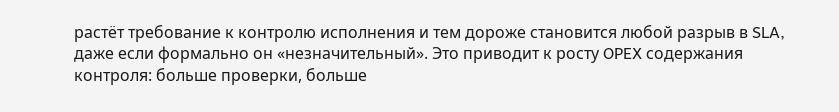растёт требование к контролю исполнения и тем дороже становится любой разрыв в SLA, даже если формально он «незначительный». Это приводит к росту OPEX содержания контроля: больше проверки, больше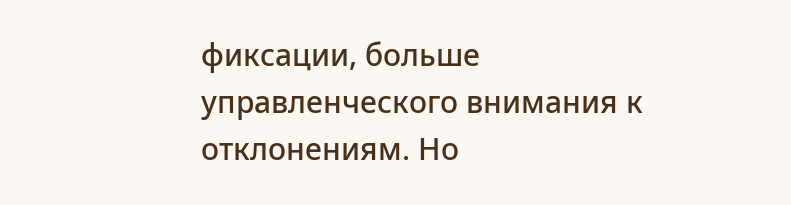фиксации, больше управленческого внимания к отклонениям. Но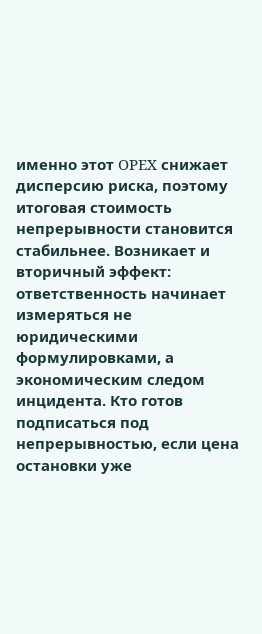именно этот OPEX снижает дисперсию риска, поэтому итоговая стоимость непрерывности становится стабильнее. Возникает и вторичный эффект: ответственность начинает измеряться не юридическими формулировками, а экономическим следом инцидента. Кто готов подписаться под непрерывностью, если цена остановки уже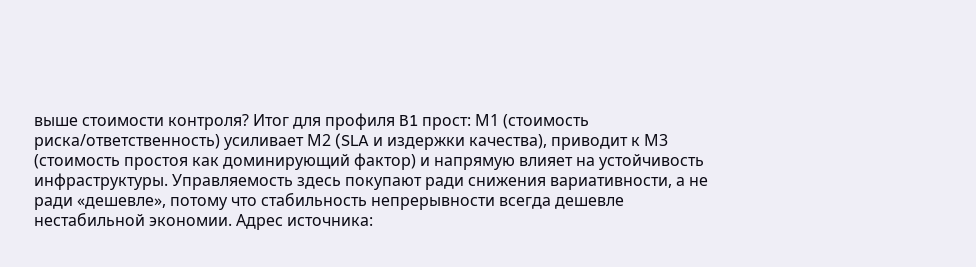выше стоимости контроля? Итог для профиля B1 прост: М1 (стоимость риска/ответственность) усиливает М2 (SLA и издержки качества), приводит к М3 (стоимость простоя как доминирующий фактор) и напрямую влияет на устойчивость инфраструктуры. Управляемость здесь покупают ради снижения вариативности, а не ради «дешевле», потому что стабильность непрерывности всегда дешевле нестабильной экономии. Адрес источника: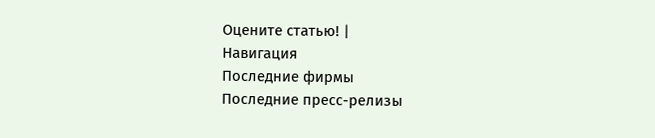Оцените статью! |
Навигация
Последние фирмы
Последние пресс-релизы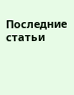Последние статьи